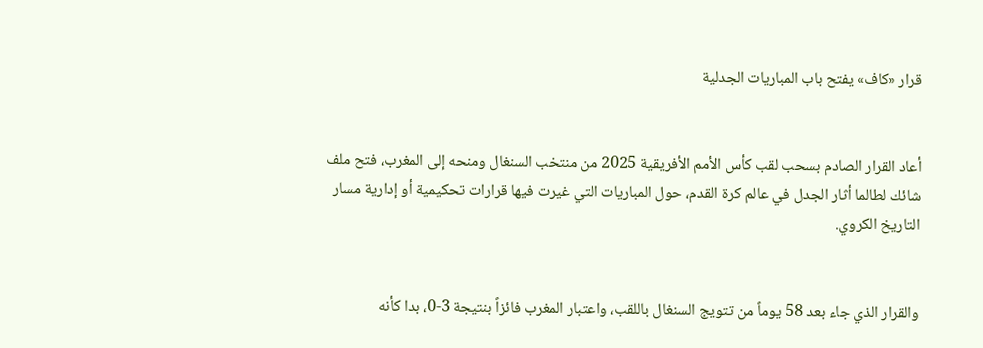قرار «كاف» يفتح باب المباريات الجدلية


أعاد القرار الصادم بسحب لقب كأس الأمم الأفريقية 2025 من منتخب السنغال ومنحه إلى المغرب، فتح ملف شائك لطالما أثار الجدل في عالم كرة القدم، حول المباريات التي غيرت فيها قرارات تحكيمية أو إدارية مسار التاريخ الكروي.


والقرار الذي جاء بعد 58 يوماً من تتويج السنغال باللقب، واعتبار المغرب فائزاً بنتيجة 3-0، بدا كأنه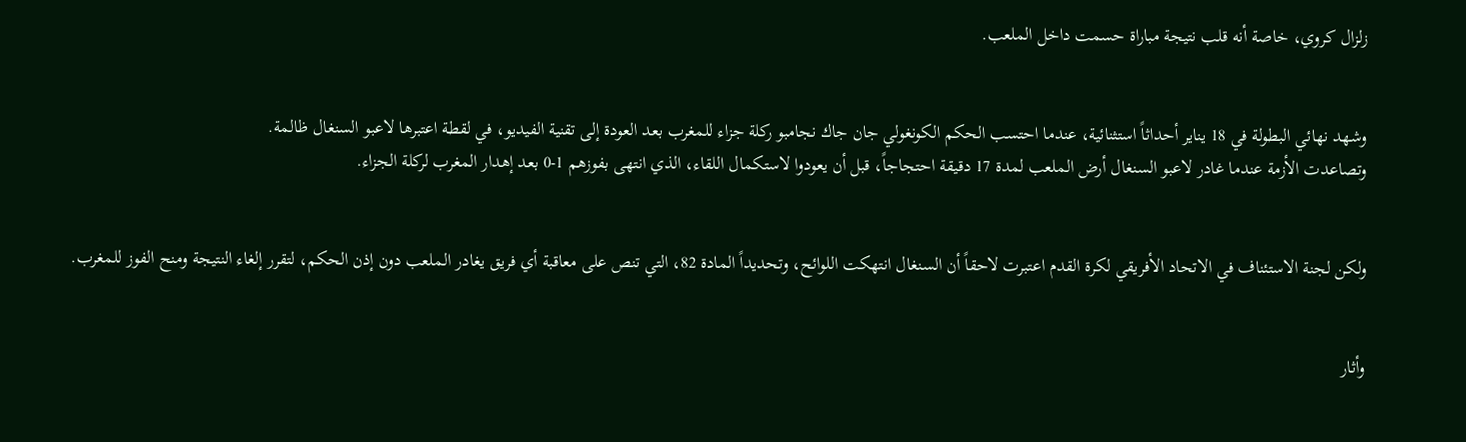زلزال كروي، خاصة أنه قلب نتيجة مباراة حسمت داخل الملعب.


وشهد نهائي البطولة في 18 يناير أحداثاً استثنائية، عندما احتسب الحكم الكونغولي جان جاك نجامبو ركلة جزاء للمغرب بعد العودة إلى تقنية الفيديو، في لقطة اعتبرها لاعبو السنغال ظالمة.
وتصاعدت الأزمة عندما غادر لاعبو السنغال أرض الملعب لمدة 17 دقيقة احتجاجاً، قبل أن يعودوا لاستكمال اللقاء، الذي انتهى بفوزهم 1-0 بعد إهدار المغرب لركلة الجزاء.


ولكن لجنة الاستئناف في الاتحاد الأفريقي لكرة القدم اعتبرت لاحقاً أن السنغال انتهكت اللوائح، وتحديداً المادة 82، التي تنص على معاقبة أي فريق يغادر الملعب دون إذن الحكم، لتقرر إلغاء النتيجة ومنح الفوز للمغرب.


وأثار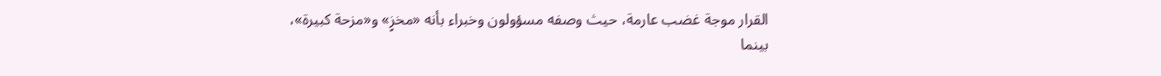القرار موجة غضب عارمة، حيث وصفه مسؤولون وخبراء بأنه «مخزٍ» و«مزحة كبيرة»، بينما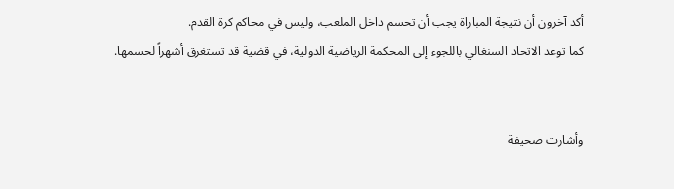أكد آخرون أن نتيجة المباراة يجب أن تحسم داخل الملعب، وليس في محاكم كرة القدم.
كما توعد الاتحاد السنغالي باللجوء إلى المحكمة الرياضية الدولية، في قضية قد تستغرق أشهراً لحسمها.


وأشارت صحيفة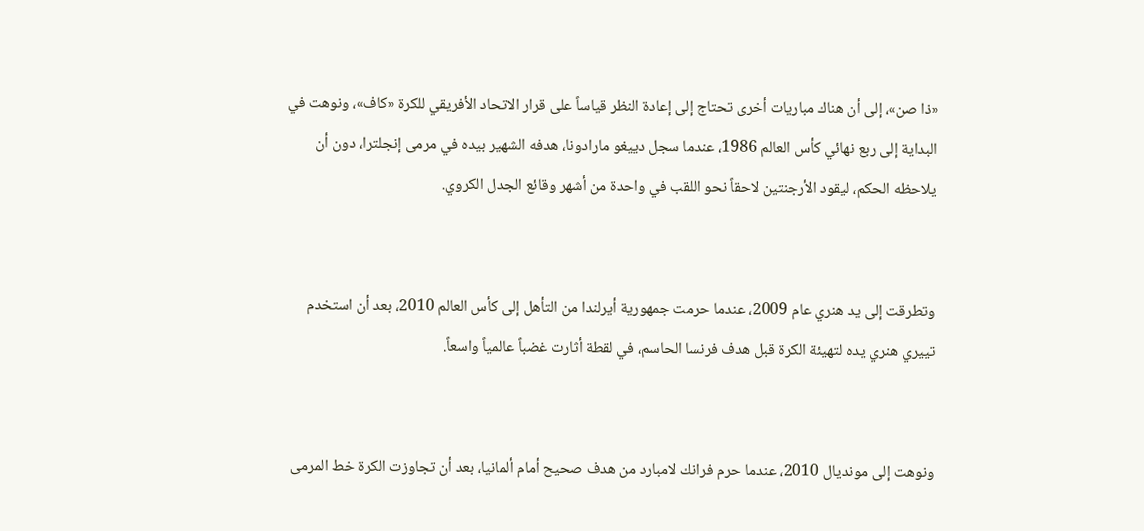«ذا صن»، إلى أن هناك مباريات أخرى تحتاج إلى إعادة النظر قياساً على قرار الاتحاد الأفريقي للكرة «كاف»، ونوهت في البداية إلى ربع نهائي كأس العالم 1986، عندما سجل دييغو مارادونا، هدفه الشهير بيده في مرمى إنجلترا، دون أن يلاحظه الحكم، ليقود الأرجنتين لاحقاً نحو اللقب في واحدة من أشهر وقائع الجدل الكروي.


وتطرقت إلى يد هنري عام 2009، عندما حرمت جمهورية أيرلندا من التأهل إلى كأس العالم 2010، بعد أن استخدم تييري هنري يده لتهيئة الكرة قبل هدف فرنسا الحاسم، في لقطة أثارت غضباً عالمياً واسعاً.


ونوهت إلى مونديال 2010، عندما حرم فرانك لامبارد من هدف صحيح أمام ألمانيا، بعد أن تجاوزت الكرة خط المرمى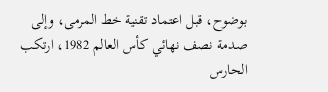بوضوح، قبل اعتماد تقنية خط المرمى، وإلى صدمة نصف نهائي كأس العالم 1982، ارتكب الحارس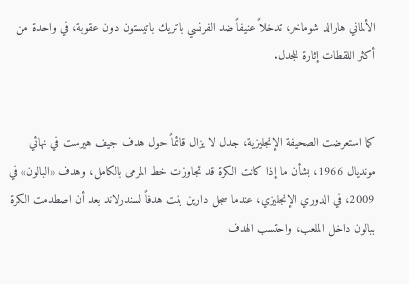الألماني هارالد شوماخر، تدخلاً عنيفاً ضد الفرنسي باتريك باتيستون دون عقوبة، في واحدة من أكثر اللقطات إثارة للجدل.


كما استعرضت الصحيفة الإنجليزية، جدل لا يزال قائماً حول هدف جيف هيرست في نهائي مونديال 1966، بشأن ما إذا كانت الكرة قد تجاوزت خط المرمى بالكامل، وهدف «البالون» في 2009، في الدوري الإنجليزي، عندما سجل دارين بنت هدفاً لسندرلاند بعد أن اصطدمت الكرة ببالون داخل الملعب، واحتسب الهدف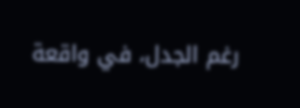رغم الجدل، في واقعة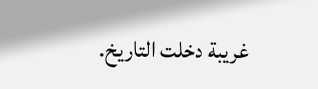غريبة دخلت التاريخ.